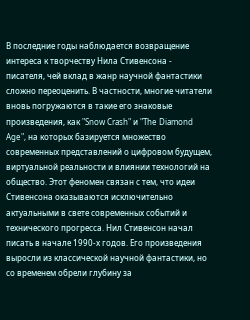В последние годы наблюдается возвращение интереса к творчеству Нила Стивенсона - писателя, чей вклад в жанр научной фантастики сложно переоценить. В частности, многие читатели вновь погружаются в такие его знаковые произведения, как "Snow Crash" и "The Diamond Age", на которых базируется множество современных представлений о цифровом будущем, виртуальной реальности и влиянии технологий на общество. Этот феномен связан с тем, что идеи Стивенсона оказываются исключительно актуальными в свете современных событий и технического прогресса. Нил Стивенсон начал писать в начале 1990-х годов. Его произведения выросли из классической научной фантастики, но со временем обрели глубину за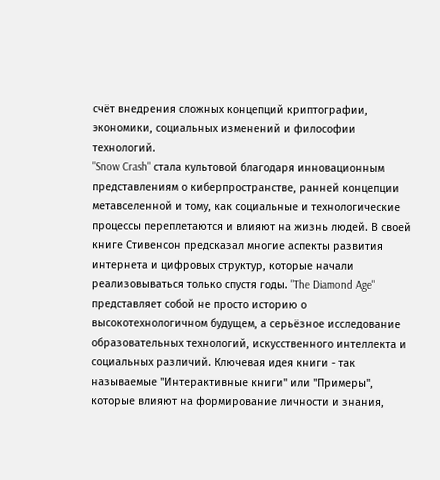счёт внедрения сложных концепций криптографии, экономики, социальных изменений и философии технологий.
"Snow Crash" стала культовой благодаря инновационным представлениям о киберпространстве, ранней концепции метавселенной и тому, как социальные и технологические процессы переплетаются и влияют на жизнь людей. В своей книге Стивенсон предсказал многие аспекты развития интернета и цифровых структур, которые начали реализовываться только спустя годы. "The Diamond Age" представляет собой не просто историю о высокотехнологичном будущем, а серьёзное исследование образовательных технологий, искусственного интеллекта и социальных различий. Ключевая идея книги - так называемые "Интерактивные книги" или "Примеры", которые влияют на формирование личности и знания,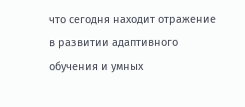что сегодня находит отражение в развитии адаптивного обучения и умных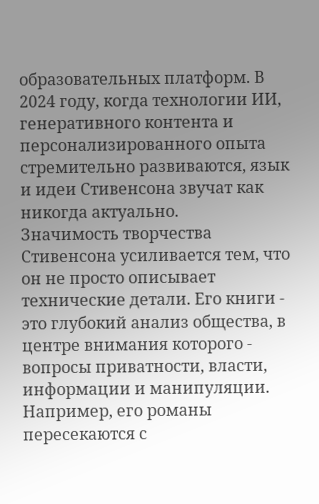образовательных платформ. В 2024 году, когда технологии ИИ, генеративного контента и персонализированного опыта стремительно развиваются, язык и идеи Стивенсона звучат как никогда актуально.
Значимость творчества Стивенсона усиливается тем, что он не просто описывает технические детали. Его книги - это глубокий анализ общества, в центре внимания которого - вопросы приватности, власти, информации и манипуляции. Например, его романы пересекаются с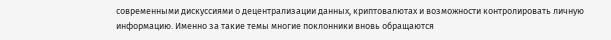современными дискуссиями о децентрализации данных, криптовалютах и возможности контролировать личную информацию. Именно за такие темы многие поклонники вновь обращаются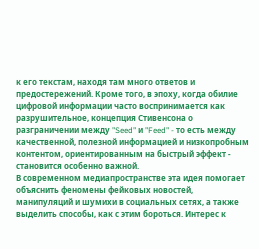к его текстам, находя там много ответов и предостережений. Кроме того, в эпоху, когда обилие цифровой информации часто воспринимается как разрушительное, концепция Стивенсона о разграничении между "Seed" и "Feed" - то есть между качественной, полезной информацией и низкопробным контентом, ориентированным на быстрый эффект - становится особенно важной.
В современном медиапространстве эта идея помогает объяснить феномены фейковых новостей, манипуляций и шумихи в социальных сетях, а также выделить способы, как с этим бороться. Интерес к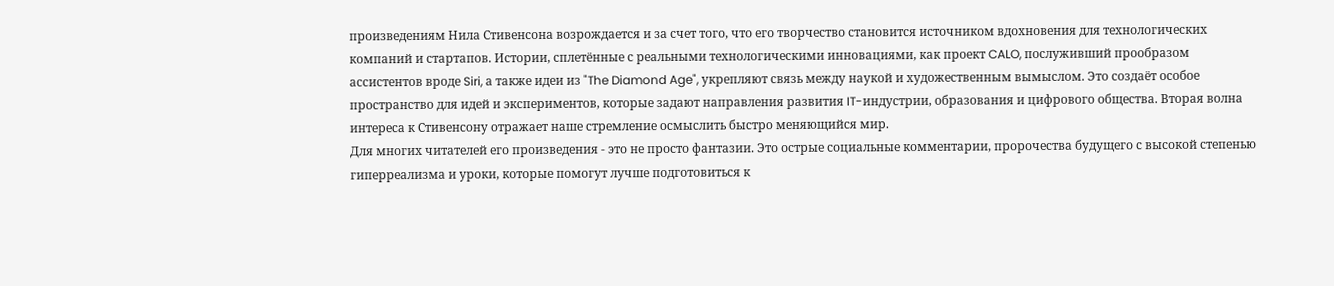произведениям Нила Стивенсона возрождается и за счет того, что его творчество становится источником вдохновения для технологических компаний и стартапов. Истории, сплетённые с реальными технологическими инновациями, как проект CALO, послуживший прообразом ассистентов вроде Siri, а также идеи из "The Diamond Age", укрепляют связь между наукой и художественным вымыслом. Это создаёт особое пространство для идей и экспериментов, которые задают направления развития IT-индустрии, образования и цифрового общества. Вторая волна интереса к Стивенсону отражает наше стремление осмыслить быстро меняющийся мир.
Для многих читателей его произведения - это не просто фантазии. Это острые социальные комментарии, пророчества будущего с высокой степенью гиперреализма и уроки, которые помогут лучше подготовиться к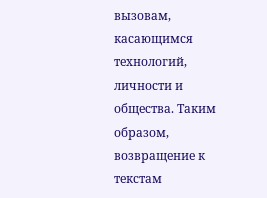вызовам, касающимся технологий, личности и общества. Таким образом, возвращение к текстам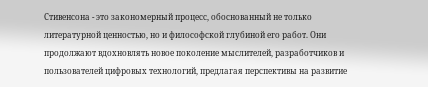Стивенсона - это закономерный процесс, обоснованный не только литературной ценностью, но и философской глубиной его работ. Они продолжают вдохновлять новое поколение мыслителей, разработчиков и пользователей цифровых технологий, предлагая перспективы на развитие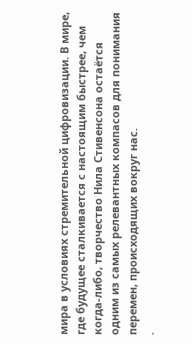мира в условиях стремительной цифровизации. В мире, где будущее сталкивается с настоящим быстрее, чем когда-либо, творчество Нила Стивенсона остаётся одним из самых релевантных компасов для понимания перемен, происходящих вокруг нас.
.